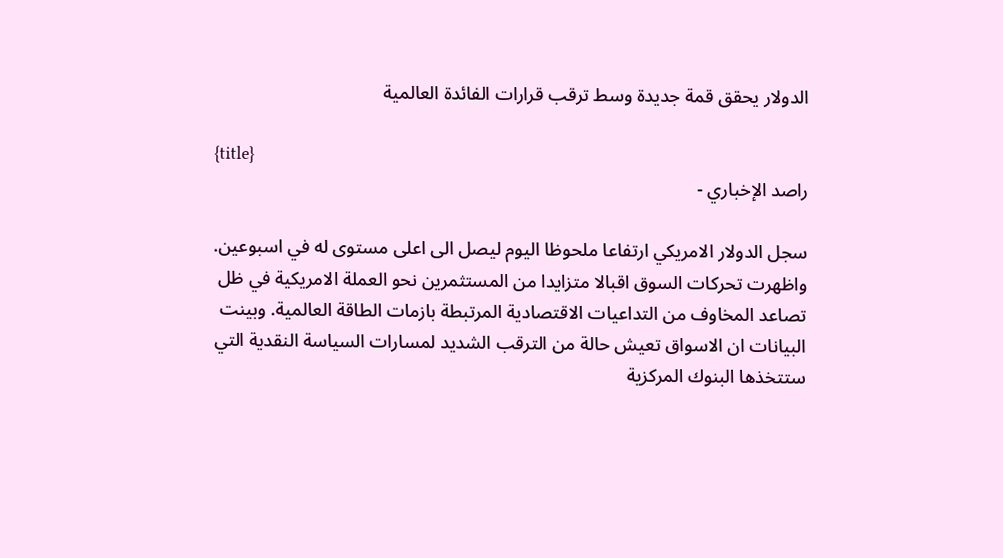الدولار يحقق قمة جديدة وسط ترقب قرارات الفائدة العالمية

{title}
راصد الإخباري -

سجل الدولار الامريكي ارتفاعا ملحوظا اليوم ليصل الى اعلى مستوى له في اسبوعين. واظهرت تحركات السوق اقبالا متزايدا من المستثمرين نحو العملة الامريكية في ظل تصاعد المخاوف من التداعيات الاقتصادية المرتبطة بازمات الطاقة العالمية. وبينت البيانات ان الاسواق تعيش حالة من الترقب الشديد لمسارات السياسة النقدية التي ستتخذها البنوك المركزية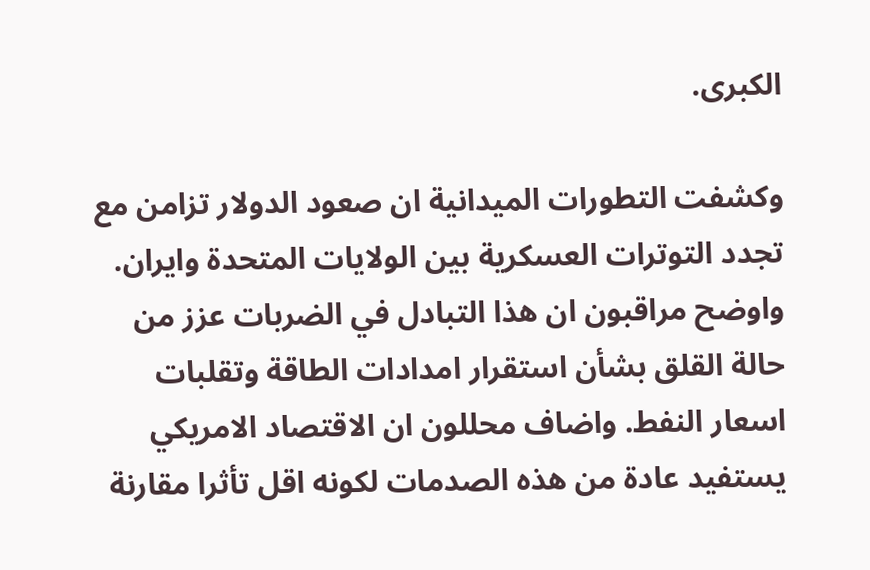الكبرى.

وكشفت التطورات الميدانية ان صعود الدولار تزامن مع تجدد التوترات العسكرية بين الولايات المتحدة وايران. واوضح مراقبون ان هذا التبادل في الضربات عزز من حالة القلق بشأن استقرار امدادات الطاقة وتقلبات اسعار النفط. واضاف محللون ان الاقتصاد الامريكي يستفيد عادة من هذه الصدمات لكونه اقل تأثرا مقارنة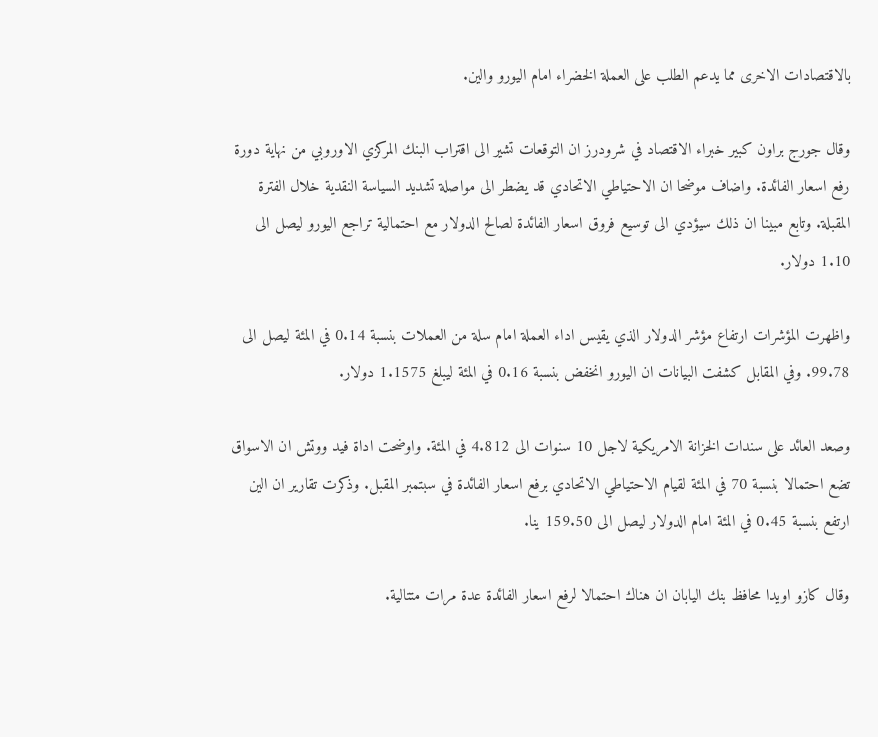بالاقتصادات الاخرى مما يدعم الطلب على العملة الخضراء امام اليورو والين.

وقال جورج براون كبير خبراء الاقتصاد في شرودرز ان التوقعات تشير الى اقتراب البنك المركزي الاوروبي من نهاية دورة رفع اسعار الفائدة. واضاف موضحا ان الاحتياطي الاتحادي قد يضطر الى مواصلة تشديد السياسة النقدية خلال الفترة المقبلة. وتابع مبينا ان ذلك سيؤدي الى توسيع فروق اسعار الفائدة لصالح الدولار مع احتمالية تراجع اليورو ليصل الى 1.10 دولار.

واظهرت المؤشرات ارتفاع مؤشر الدولار الذي يقيس اداء العملة امام سلة من العملات بنسبة 0.14 في المئة ليصل الى 99.78. وفي المقابل كشفت البيانات ان اليورو انخفض بنسبة 0.16 في المئة ليبلغ 1.1575 دولار.

وصعد العائد على سندات الخزانة الامريكية لاجل 10 سنوات الى 4.812 في المئة. واوضحت اداة فيد ووتش ان الاسواق تضع احتمالا بنسبة 70 في المئة لقيام الاحتياطي الاتحادي برفع اسعار الفائدة في سبتمبر المقبل. وذكرت تقارير ان الين ارتفع بنسبة 0.45 في المئة امام الدولار ليصل الى 159.50 ينا.

وقال كازو اويدا محافظ بنك اليابان ان هناك احتمالا لرفع اسعار الفائدة عدة مرات متتالية.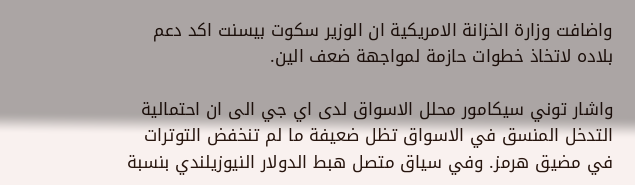واضافت وزارة الخزانة الامريكية ان الوزير سكوت بيسنت اكد دعم بلاده لاتخاذ خطوات حازمة لمواجهة ضعف الين.

واشار توني سيكامور محلل الاسواق لدى اي جي الى ان احتمالية التدخل المنسق في الاسواق تظل ضعيفة ما لم تنخفض التوترات في مضيق هرمز. وفي سياق متصل هبط الدولار النيوزيلندي بنسبة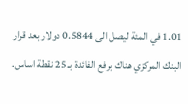1.01 في المئة ليصل الى 0.5844 دولار بعد قرار البنك المركزي هناك برفع الفائدة بـ 25 نقطة اساس.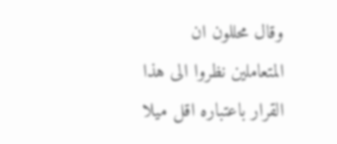وقال محللون ان المتعاملين نظروا الى هذا القرار باعتباره اقل ميلا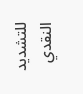للتشديد النقدي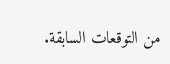من التوقعات السابقة.